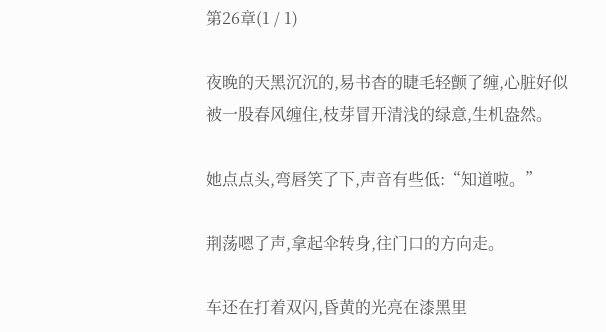第26章(1 / 1)

夜晚的天黑沉沉的,易书杳的睫毛轻颤了缠,心脏好似被一股春风缠住,枝芽冒开清浅的绿意,生机盎然。

她点点头,弯唇笑了下,声音有些低:“知道啦。”

荆荡嗯了声,拿起伞转身,往门口的方向走。

车还在打着双闪,昏黄的光亮在漆黑里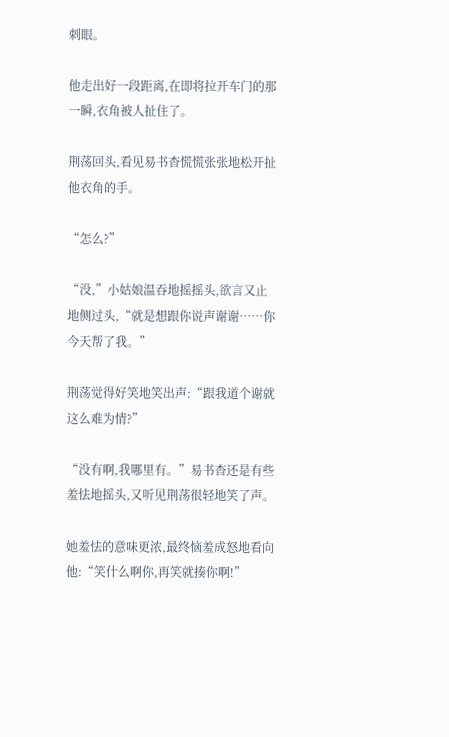刺眼。

他走出好一段距离,在即将拉开车门的那一瞬,衣角被人扯住了。

荆荡回头,看见易书杳慌慌张张地松开扯他衣角的手。

“怎么?”

“没,”小姑娘温吞地摇摇头,欲言又止地侧过头,“就是想跟你说声谢谢……你今天帮了我。”

荆荡觉得好笑地笑出声:“跟我道个谢就这么难为情?”

“没有啊,我哪里有。”易书杳还是有些羞怯地摇头,又听见荆荡很轻地笑了声。

她羞怯的意味更浓,最终恼羞成怒地看向他:“笑什么啊你,再笑就揍你啊!”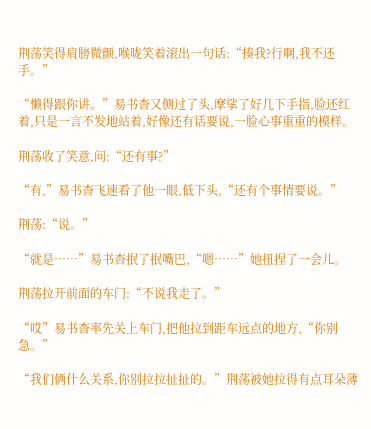荆荡笑得肩膀微颤,喉咙笑着滚出一句话:“揍我?行啊,我不还手。”

“懒得跟你讲。”易书杳又侧过了头,摩挲了好几下手指,脸还红着,只是一言不发地站着,好像还有话要说,一脸心事重重的模样。

荆荡收了笑意,问:“还有事?”

“有,”易书杳飞速看了他一眼,低下头,“还有个事情要说。”

荆荡:“说。”

“就是……”易书杳抿了抿嘴巴,“嗯……”她扭捏了一会儿。

荆荡拉开前面的车门:“不说我走了。”

“哎”易书杳率先关上车门,把他拉到距车远点的地方,“你别急。”

“我们俩什么关系,你别拉拉扯扯的。”荆荡被她拉得有点耳朵薄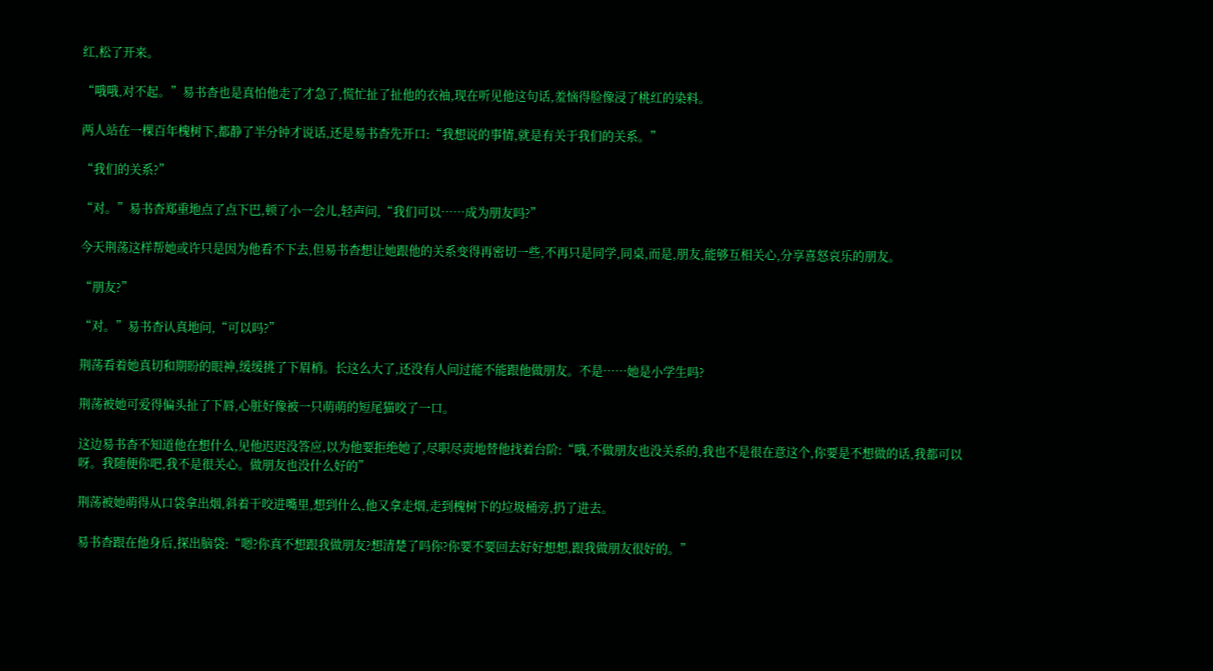红,松了开来。

“哦哦,对不起。”易书杳也是真怕他走了才急了,慌忙扯了扯他的衣袖,现在听见他这句话,羞恼得脸像浸了桃红的染料。

两人站在一棵百年槐树下,都静了半分钟才说话,还是易书杳先开口:“我想说的事情,就是有关于我们的关系。”

“我们的关系?”

“对。”易书杳郑重地点了点下巴,顿了小一会儿,轻声问,“我们可以……成为朋友吗?”

今天荆荡这样帮她或许只是因为他看不下去,但易书杳想让她跟他的关系变得再密切一些,不再只是同学,同桌,而是,朋友,能够互相关心,分享喜怒哀乐的朋友。

“朋友?”

“对。”易书杳认真地问,“可以吗?”

荆荡看着她真切和期盼的眼神,缓缓挑了下眉梢。长这么大了,还没有人问过能不能跟他做朋友。不是……她是小学生吗?

荆荡被她可爱得偏头扯了下唇,心脏好像被一只萌萌的短尾猫咬了一口。

这边易书杳不知道他在想什么,见他迟迟没答应,以为他要拒绝她了,尽职尽责地替他找着台阶:“哦,不做朋友也没关系的,我也不是很在意这个,你要是不想做的话,我都可以呀。我随便你吧,我不是很关心。做朋友也没什么好的”

荆荡被她萌得从口袋拿出烟,斜着干咬进嘴里,想到什么,他又拿走烟,走到槐树下的垃圾桶旁,扔了进去。

易书杳跟在他身后,探出脑袋:“嗯?你真不想跟我做朋友?想清楚了吗你?你要不要回去好好想想,跟我做朋友很好的。”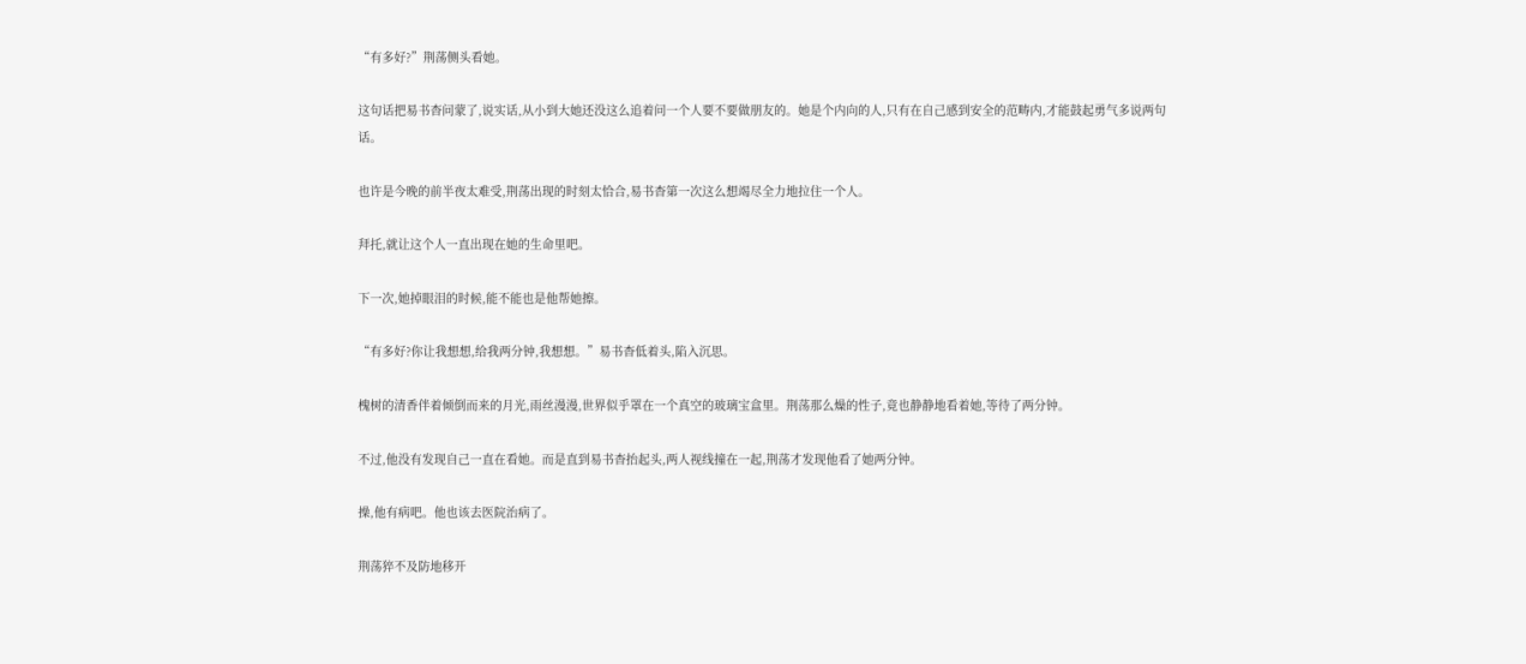“有多好?”荆荡侧头看她。

这句话把易书杳问蒙了,说实话,从小到大她还没这么追着问一个人要不要做朋友的。她是个内向的人,只有在自己感到安全的范畴内,才能鼓起勇气多说两句话。

也许是今晚的前半夜太难受,荆荡出现的时刻太恰合,易书杳第一次这么想竭尽全力地拉住一个人。

拜托,就让这个人一直出现在她的生命里吧。

下一次,她掉眼泪的时候,能不能也是他帮她擦。

“有多好?你让我想想,给我两分钟,我想想。”易书杳低着头,陷入沉思。

槐树的清香伴着倾倒而来的月光,雨丝漫漫,世界似乎罩在一个真空的玻璃宝盒里。荆荡那么燥的性子,竟也静静地看着她,等待了两分钟。

不过,他没有发现自己一直在看她。而是直到易书杳抬起头,两人视线撞在一起,荆荡才发现他看了她两分钟。

操,他有病吧。他也该去医院治病了。

荆荡猝不及防地移开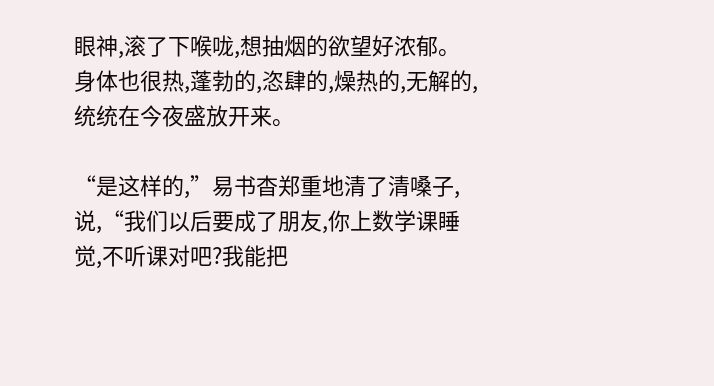眼神,滚了下喉咙,想抽烟的欲望好浓郁。身体也很热,蓬勃的,恣肆的,燥热的,无解的,统统在今夜盛放开来。

“是这样的,”易书杳郑重地清了清嗓子,说,“我们以后要成了朋友,你上数学课睡觉,不听课对吧?我能把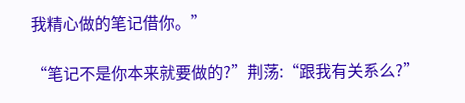我精心做的笔记借你。”

“笔记不是你本来就要做的?”荆荡:“跟我有关系么?”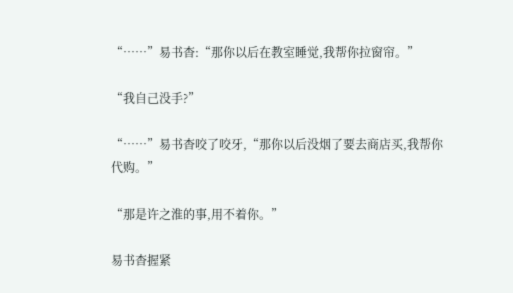“……”易书杳:“那你以后在教室睡觉,我帮你拉窗帘。”

“我自己没手?”

“……”易书杳咬了咬牙,“那你以后没烟了要去商店买,我帮你代购。”

“那是许之淮的事,用不着你。”

易书杳握紧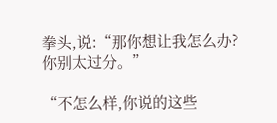拳头,说:“那你想让我怎么办?你别太过分。”

“不怎么样,你说的这些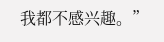我都不感兴趣。”